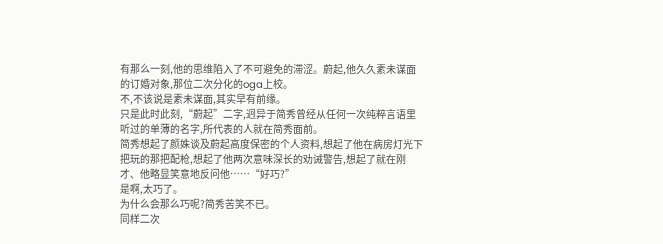有那么一刻,他的思维陷入了不可避免的滞涩。蔚起,他久久素未谋面的订婚对象,那位二次分化的oga上校。
不,不该说是素未谋面,其实早有前缘。
只是此时此刻,“蔚起”二字,迥异于简秀曾经从任何一次纯粹言语里听过的单薄的名字,所代表的人就在简秀面前。
简秀想起了颜姝谈及蔚起高度保密的个人资料,想起了他在病房灯光下把玩的那把配枪,想起了他两次意味深长的劝诫警告,想起了就在刚才、他略显笑意地反问他……“好巧?”
是啊,太巧了。
为什么会那么巧呢?简秀苦笑不已。
同样二次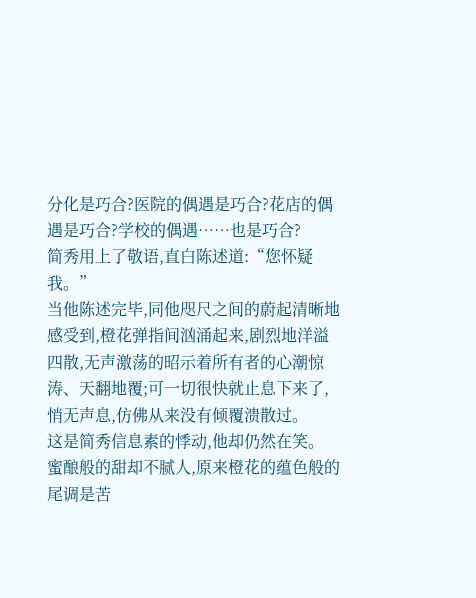分化是巧合?医院的偶遇是巧合?花店的偶遇是巧合?学校的偶遇……也是巧合?
简秀用上了敬语,直白陈述道:“您怀疑我。”
当他陈述完毕,同他咫尺之间的蔚起清晰地感受到,橙花弹指间汹涌起来,剧烈地洋溢四散,无声激荡的昭示着所有者的心潮惊涛、天翻地覆;可一切很快就止息下来了,悄无声息,仿佛从来没有倾覆溃散过。
这是简秀信息素的悸动,他却仍然在笑。
蜜酿般的甜却不腻人,原来橙花的蕴色般的尾调是苦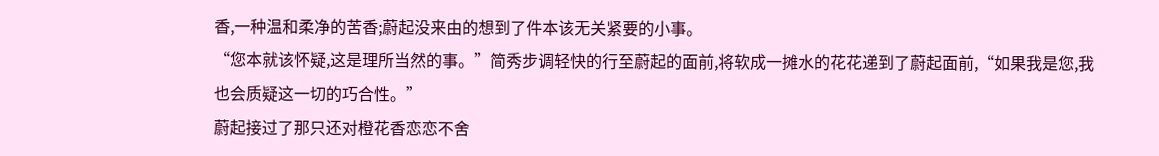香,一种温和柔净的苦香;蔚起没来由的想到了件本该无关紧要的小事。
“您本就该怀疑,这是理所当然的事。”简秀步调轻快的行至蔚起的面前,将软成一摊水的花花递到了蔚起面前,“如果我是您,我也会质疑这一切的巧合性。”
蔚起接过了那只还对橙花香恋恋不舍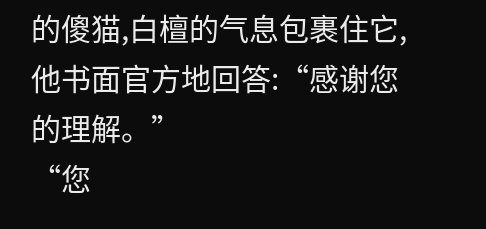的傻猫,白檀的气息包裹住它,他书面官方地回答:“感谢您的理解。”
“您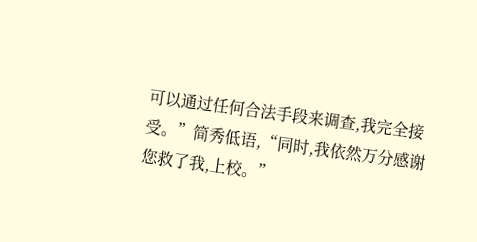可以通过任何合法手段来调查,我完全接受。”简秀低语,“同时,我依然万分感谢您救了我,上校。”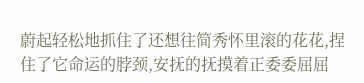蔚起轻松地抓住了还想往简秀怀里滚的花花,捏住了它命运的脖颈,安抚的抚摸着正委委屈屈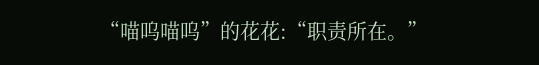“喵呜喵呜”的花花:“职责所在。”